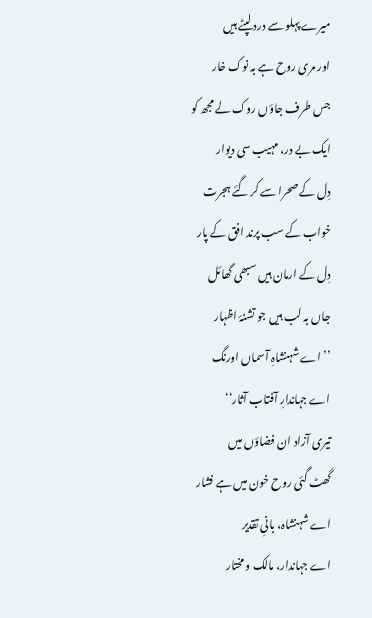میرے پہلو سے درد لپٹے ہیں
اور مری روح ہے بہ نوک خار
جس طرف جاؤں روک لے مجھ کو
ایک بے در، مہیب سی دیوار
دِل کے صحرا سے کر گئے ہجرت
خواب کے سب پرند افق کے پار
دِل کے ارمان ہیں سبھی گھائل
جاں بہ لب ہیں جو تشنۂ اظہار
’’اے شہنشاہِ آسماں اورنگ
اے جہاندارِ آفتاب آثار‘‘
تیری آزاد ان فضاؤں میں
گھٹ گئی روح خون میں ہے فشار
اے شہنشاہ، بانیِ تقدیر
اے جہاندار، مالک و مختار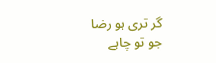گر تری ہو رضا جو تو چاہے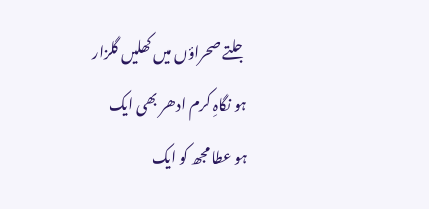جلتے صحراؤں میں کھلیں گلزار
ہو نگاہِ کرم ادھر بھی ایک
ہو عطا مجھ کو ایک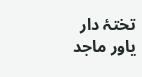تختۂ دار
یاور ماجد